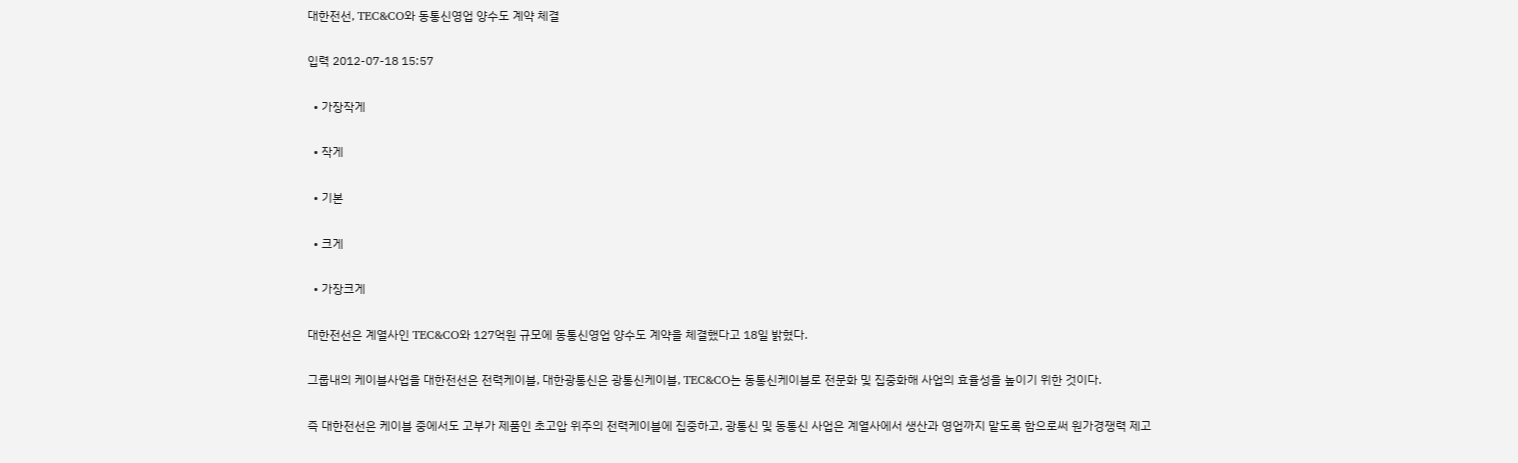대한전선, TEC&CO와 동통신영업 양수도 계약 체결

입력 2012-07-18 15:57

  • 가장작게

  • 작게

  • 기본

  • 크게

  • 가장크게

대한전선은 계열사인 TEC&CO와 127억원 규모에 동통신영업 양수도 계약을 체결했다고 18일 밝혔다.

그룹내의 케이블사업을 대한전선은 전력케이블, 대한광통신은 광통신케이블, TEC&CO는 동통신케이블로 전문화 및 집중화해 사업의 효율성을 높이기 위한 것이다.

즉 대한전선은 케이블 중에서도 고부가 제품인 초고압 위주의 전력케이블에 집중하고, 광통신 및 동통신 사업은 계열사에서 생산과 영업까지 맡도록 함으로써 원가경쟁력 제고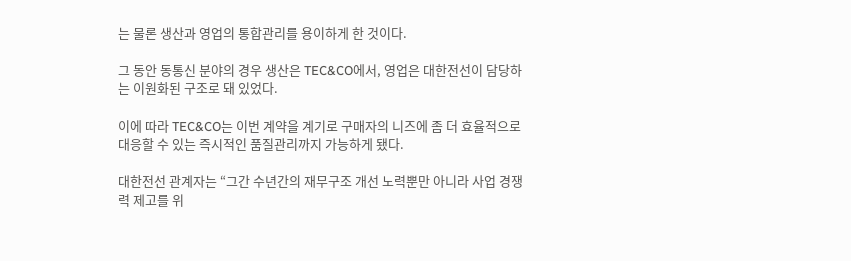는 물론 생산과 영업의 통합관리를 용이하게 한 것이다.

그 동안 동통신 분야의 경우 생산은 TEC&CO에서, 영업은 대한전선이 담당하는 이원화된 구조로 돼 있었다.

이에 따라 TEC&CO는 이번 계약을 계기로 구매자의 니즈에 좀 더 효율적으로 대응할 수 있는 즉시적인 품질관리까지 가능하게 됐다.

대한전선 관계자는 “그간 수년간의 재무구조 개선 노력뿐만 아니라 사업 경쟁력 제고를 위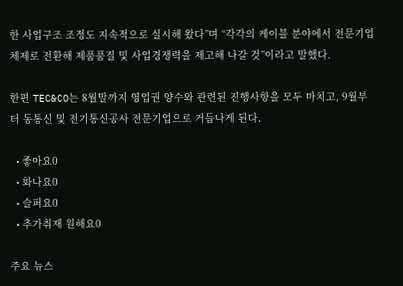한 사업구조 조정도 지속적으로 실시해 왔다”며 “각각의 케이블 분야에서 전문기업 체제로 전환해 제품품질 및 사업경쟁력을 제고해 나갈 것”이라고 말했다.

한편 TEC&CO는 8월말까지 영업권 양수와 관련된 진행사항을 모두 마치고, 9월부터 동통신 및 전기통신공사 전문기업으로 거듭나게 된다.

  • 좋아요0
  • 화나요0
  • 슬퍼요0
  • 추가취재 원해요0

주요 뉴스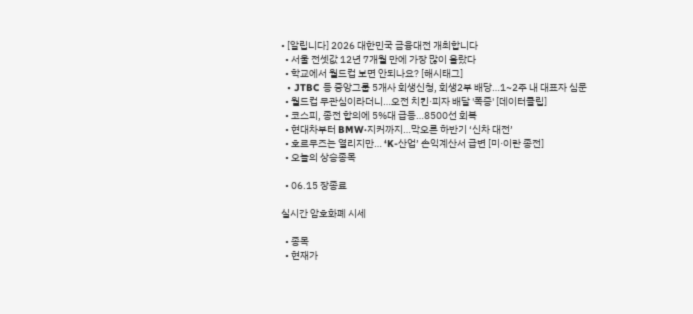• [알립니다] 2026 대한민국 금융대전 개최합니다
  • 서울 전셋값 12년 7개월 만에 가장 많이 올랐다
  • 학교에서 월드컵 보면 안되나요? [해시태그]
  • JTBC 등 중앙그룹 5개사 회생신청, 회생2부 배당…1~2주 내 대표자 심문
  • 월드컵 무관심이라더니…오전 치킨·피자 배달 '폭증' [데이터클립]
  • 코스피, 종전 합의에 5%대 급등…8500선 회복
  • 현대차부터 BMW·지커까지…막오른 하반기 ‘신차 대전’
  • 호르무즈는 열리지만… ‘K-산업’ 손익계산서 급변 [미·이란 종전]
  • 오늘의 상승종목

  • 06.15 장종료

실시간 암호화폐 시세

  • 종목
  • 현재가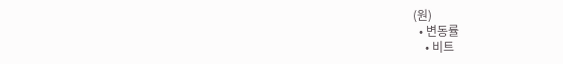(원)
  • 변동률
    • 비트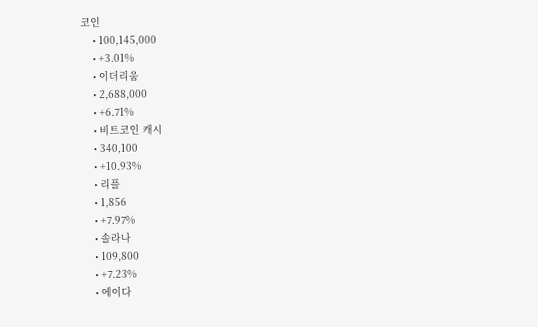코인
    • 100,145,000
    • +3.01%
    • 이더리움
    • 2,688,000
    • +6.71%
    • 비트코인 캐시
    • 340,100
    • +10.93%
    • 리플
    • 1,856
    • +7.97%
    • 솔라나
    • 109,800
    • +7.23%
    • 에이다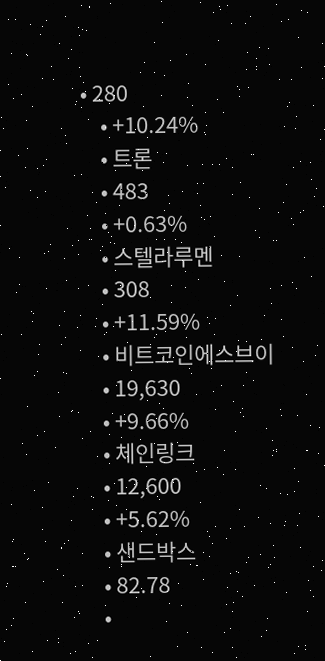• 280
    • +10.24%
    • 트론
    • 483
    • +0.63%
    • 스텔라루멘
    • 308
    • +11.59%
    • 비트코인에스브이
    • 19,630
    • +9.66%
    • 체인링크
    • 12,600
    • +5.62%
    • 샌드박스
    • 82.78
    •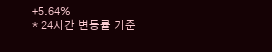+5.64%
* 24시간 변동률 기준